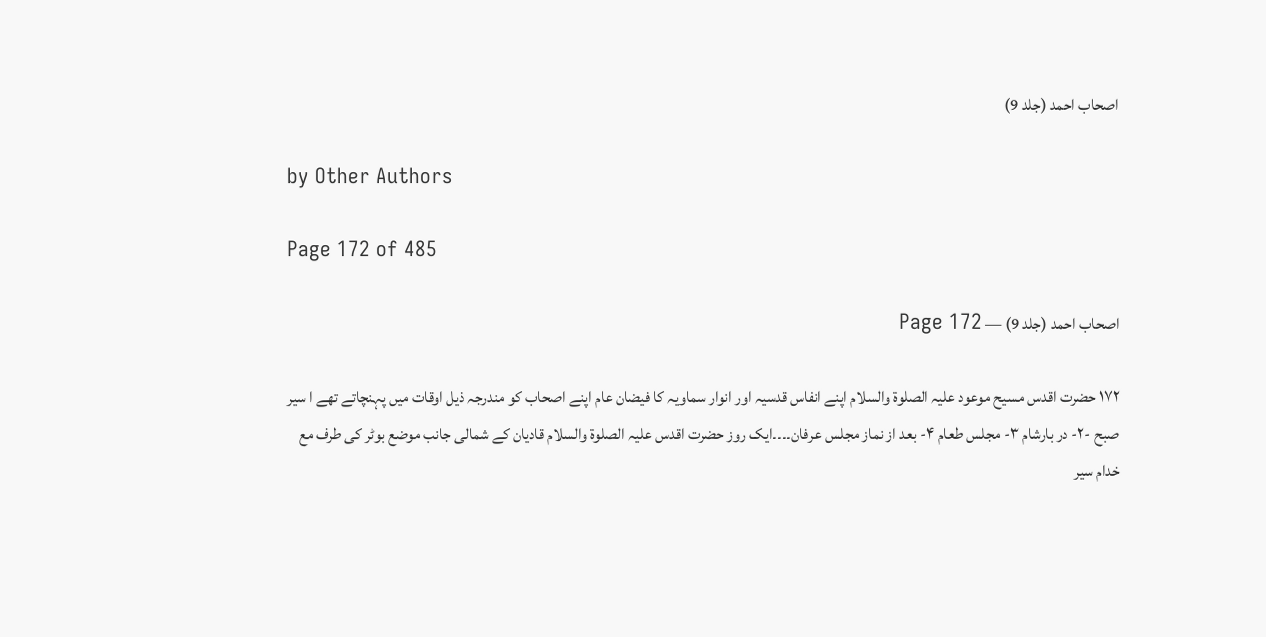اصحاب احمد (جلد 9)

by Other Authors

Page 172 of 485

اصحاب احمد (جلد 9) — Page 172

۱۷۲ حضرت اقدس مسیح موعود علیہ الصلوۃ والسلام اپنے انفاس قدسیہ اور انوار سماویہ کا فیضان عام اپنے اصحاب کو مندرجہ ذیل اوقات میں پہنچاتے تھے ا سیر صبح -۲- در بارشام ۳- مجلس طعام ۴- بعد از نماز مجلس عرفان۔۔۔۔ایک روز حضرت اقدس علیہ الصلوۃ والسلام قادیان کے شمالی جانب موضع بوٹر کی طرف مع خدام سیر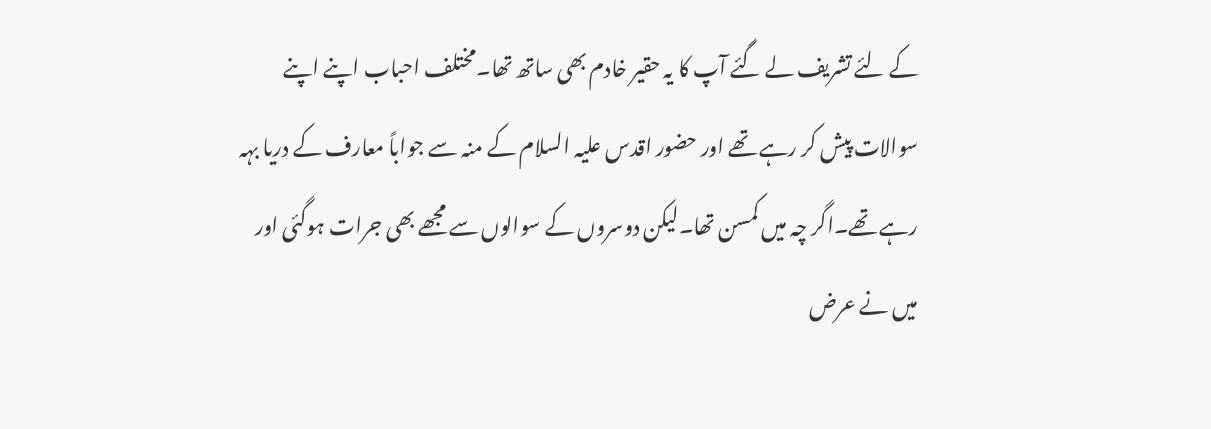کے لئے تشریف لے گئے آپ کا یہ حقیر خادم بھی ساتھ تھا۔مختلف احباب اپنے اپنے سوالات پیش کر رہے تھے اور حضور اقدس علیہ السلام کے منہ سے جواباً معارف کے دریا بہہ رہے تھے۔اگر چہ میں کمسن تھا۔لیکن دوسروں کے سوالوں سے مجھے بھی جرات ہوگئی اور میں نے عرض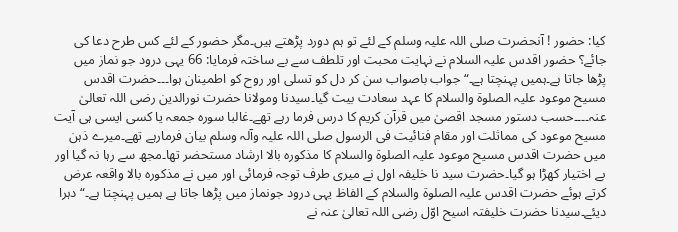کیا: حضور ! آنحضرت صلی اللہ علیہ وسلم کے لئے تو ہم دورد پڑھتے ہیں۔مگر حضور کے لئے کس طرح دعا کی جائے؟ حضور اقدس علیہ السلام نے نہایت محبت اور تلطف سے بے ساختہ فرمایا: 66 یہی درود جو نماز میں پڑھا جاتا ہے۔ہمیں پہنچتا ہے۔“ جواب باصواب سن کر دل کو تسلی اور روح کو اطمینان ہوا۔۔۔حضرت اقدس مسیح موعود علیہ الصلوۃ والسلام کا عہد سعادت بیت گیا۔سیدنا ومولانا حضرت نورالدین رضی اللہ تعالیٰ عنہ۔۔۔۔حسب دستور مسجد اقصیٰ میں قرآن کریم کا درس فرما رہے تھے۔غالبا سورہ جمعہ یا کسی ایسی ہی آیت مسیح موعود کی مماثلت اور مقام فنائیت فی الرسول صلی اللہ علیہ وآلہ وسلم بیان فرمارہے تھے۔میرے ذہن میں حضرت اقدس مسیح موعود علیہ الصلوۃ والسلام کا مذکورہ بالا ارشاد مستحضر تھا۔مجھ سے رہا نہ گیا اور بے اختیار کھڑا ہو گیا۔حضرت سید نا خلیفہ اول نے میری طرف توجہ فرمائی اور میں نے مذکورہ بالا واقعہ عرض کرتے ہوئے حضرت اقدس علیہ الصلوۃ والسلام کے الفاظ یہی درود جونماز میں پڑھا جاتا ہے ہمیں پہنچتا ہے۔“ دہرا دیئے۔سیدنا حضرت خلیفتہ اسیح اوّل رضی اللہ تعالیٰ عنہ نے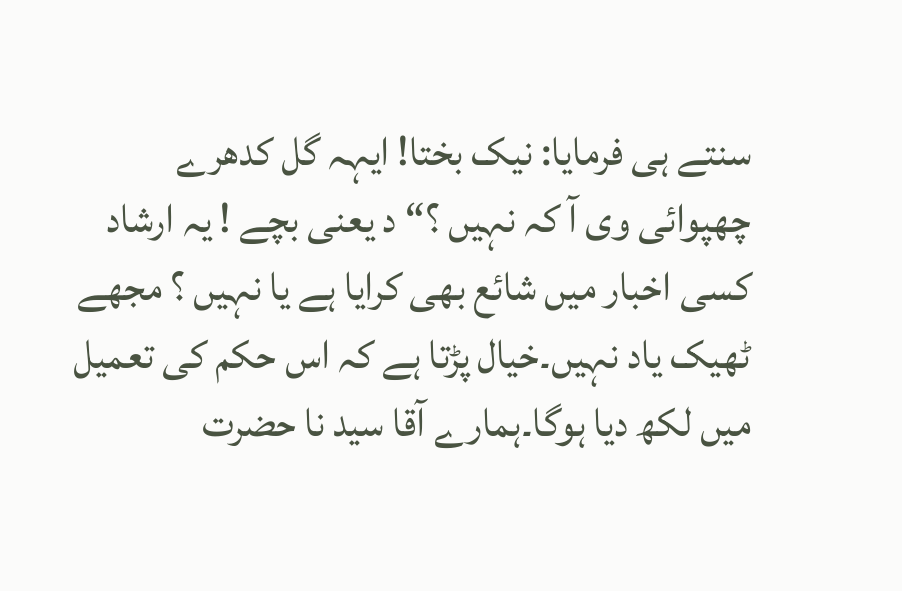سنتے ہی فرمایا: نیک بختا! ایہہ گل کدھرے چھپوائی وی آ کہ نہیں ؟“ د یعنی بچے ! یہ ارشاد کسی اخبار میں شائع بھی کرایا ہے یا نہیں ؟ مجھے ٹھیک یاد نہیں۔خیال پڑتا ہے کہ اس حکم کی تعمیل میں لکھ دیا ہوگا۔ہمارے آقا سید نا حضرت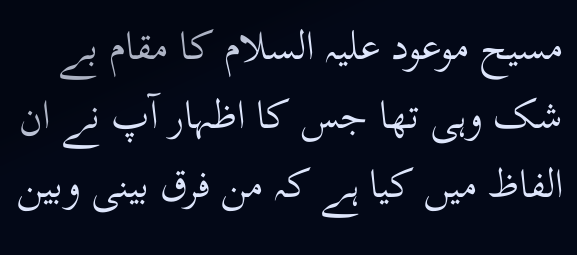مسیح موعود علیہ السلام کا مقام بے شک وہی تھا جس کا اظہار آپ نے ان الفاظ میں کیا ہے کہ من فرق بينى وبين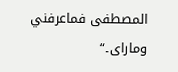المصطفى فماعرفني ومارای۔“